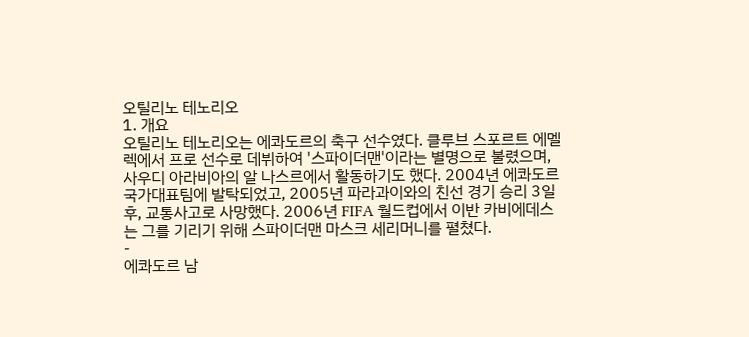오틸리노 테노리오
1. 개요
오틸리노 테노리오는 에콰도르의 축구 선수였다. 클루브 스포르트 에멜렉에서 프로 선수로 데뷔하여 '스파이더맨'이라는 별명으로 불렸으며, 사우디 아라비아의 알 나스르에서 활동하기도 했다. 2004년 에콰도르 국가대표팀에 발탁되었고, 2005년 파라과이와의 친선 경기 승리 3일 후, 교통사고로 사망했다. 2006년 FIFA 월드컵에서 이반 카비에데스는 그를 기리기 위해 스파이더맨 마스크 세리머니를 펼쳤다.
-
에콰도르 남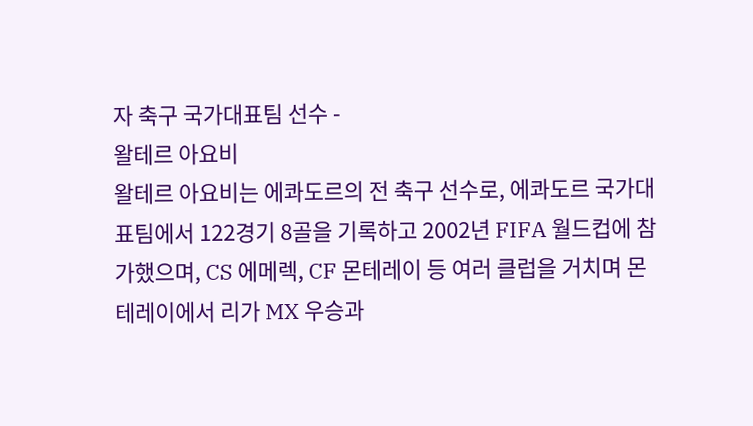자 축구 국가대표팀 선수 -
왈테르 아요비
왈테르 아요비는 에콰도르의 전 축구 선수로, 에콰도르 국가대표팀에서 122경기 8골을 기록하고 2002년 FIFA 월드컵에 참가했으며, CS 에메렉, CF 몬테레이 등 여러 클럽을 거치며 몬테레이에서 리가 MX 우승과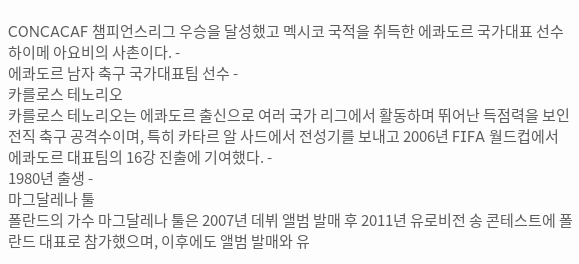CONCACAF 챔피언스리그 우승을 달성했고 멕시코 국적을 취득한 에콰도르 국가대표 선수 하이메 아요비의 사촌이다. -
에콰도르 남자 축구 국가대표팀 선수 -
카를로스 테노리오
카를로스 테노리오는 에콰도르 출신으로 여러 국가 리그에서 활동하며 뛰어난 득점력을 보인 전직 축구 공격수이며, 특히 카타르 알 사드에서 전성기를 보내고 2006년 FIFA 월드컵에서 에콰도르 대표팀의 16강 진출에 기여했다. -
1980년 출생 -
마그달레나 툴
폴란드의 가수 마그달레나 툴은 2007년 데뷔 앨범 발매 후 2011년 유로비전 송 콘테스트에 폴란드 대표로 참가했으며, 이후에도 앨범 발매와 유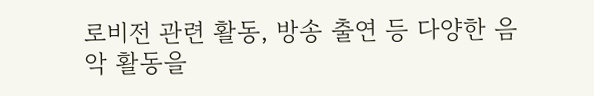로비전 관련 활동, 방송 출연 등 다양한 음악 활동을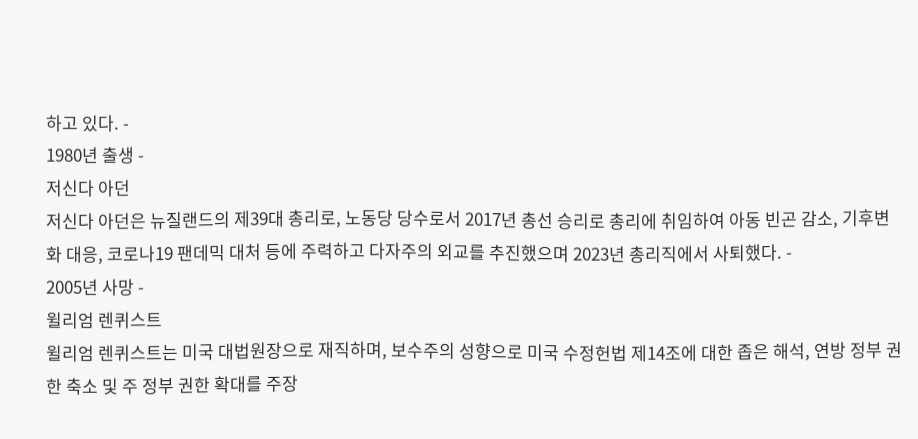하고 있다. -
1980년 출생 -
저신다 아던
저신다 아던은 뉴질랜드의 제39대 총리로, 노동당 당수로서 2017년 총선 승리로 총리에 취임하여 아동 빈곤 감소, 기후변화 대응, 코로나19 팬데믹 대처 등에 주력하고 다자주의 외교를 추진했으며 2023년 총리직에서 사퇴했다. -
2005년 사망 -
윌리엄 렌퀴스트
윌리엄 렌퀴스트는 미국 대법원장으로 재직하며, 보수주의 성향으로 미국 수정헌법 제14조에 대한 좁은 해석, 연방 정부 권한 축소 및 주 정부 권한 확대를 주장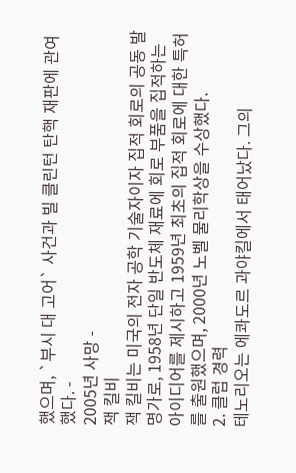했으며, `부시 대 고어` 사건과 빌 클린턴 탄핵 재판에 관여했다. -
2005년 사망 -
잭 킬비
잭 킬비는 미국의 전자 공학 기술자이자 집적 회로의 공동 발명가로, 1958년 단일 반도체 재료에 회로 부품을 집적하는 아이디어를 제시하고 1959년 최초의 집적 회로에 대한 특허를 출원했으며, 2000년 노벨 물리학상을 수상했다.
2. 클럽 경력
테노리오는 에콰도르 과야킬에서 태어났다. 그의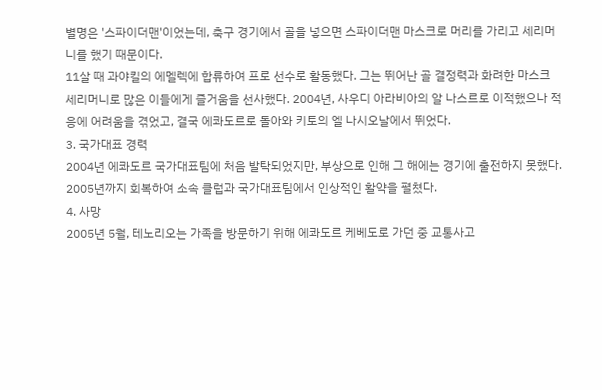별명은 '스파이더맨'이었는데, 축구 경기에서 골을 넣으면 스파이더맨 마스크로 머리를 가리고 세리머니를 했기 때문이다.
11살 때 과야킬의 에멜렉에 합류하여 프로 선수로 활동했다. 그는 뛰어난 골 결정력과 화려한 마스크 세리머니로 많은 이들에게 즐거움을 선사했다. 2004년, 사우디 아라비아의 알 나스르로 이적했으나 적응에 어려움을 겪었고, 결국 에콰도르로 돌아와 키토의 엘 나시오날에서 뛰었다.
3. 국가대표 경력
2004년 에콰도르 국가대표팀에 처음 발탁되었지만, 부상으로 인해 그 해에는 경기에 출전하지 못했다. 2005년까지 회복하여 소속 클럽과 국가대표팀에서 인상적인 활약을 펼쳤다.
4. 사망
2005년 5월, 테노리오는 가족을 방문하기 위해 에콰도르 케베도로 가던 중 교통사고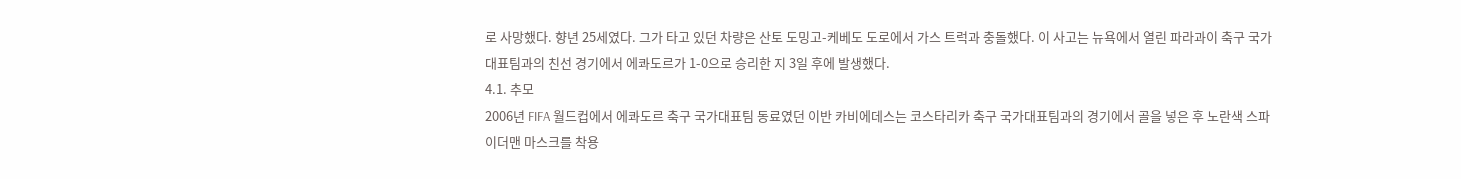로 사망했다. 향년 25세였다. 그가 타고 있던 차량은 산토 도밍고-케베도 도로에서 가스 트럭과 충돌했다. 이 사고는 뉴욕에서 열린 파라과이 축구 국가대표팀과의 친선 경기에서 에콰도르가 1-0으로 승리한 지 3일 후에 발생했다.
4.1. 추모
2006년 FIFA 월드컵에서 에콰도르 축구 국가대표팀 동료였던 이반 카비에데스는 코스타리카 축구 국가대표팀과의 경기에서 골을 넣은 후 노란색 스파이더맨 마스크를 착용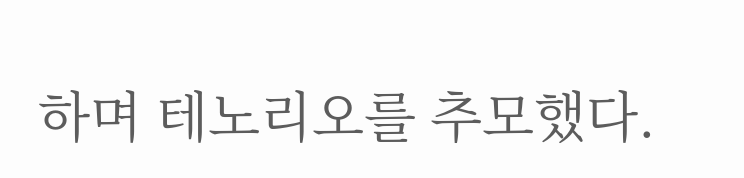하며 테노리오를 추모했다.